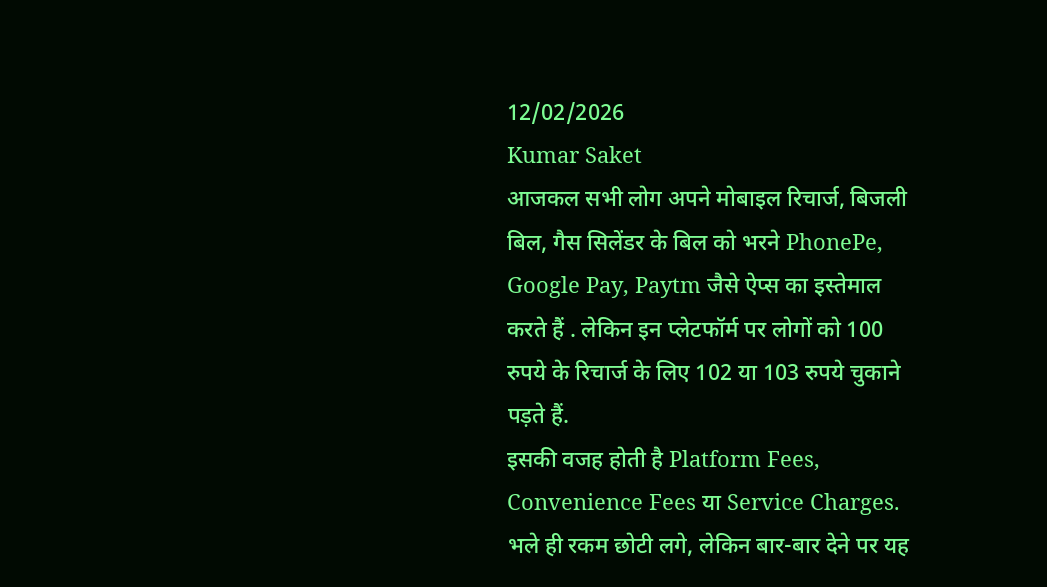12/02/2026
Kumar Saket
आजकल सभी लोग अपने मोबाइल रिचार्ज, बिजली बिल, गैस सिलेंडर के बिल को भरने PhonePe, Google Pay, Paytm जैसे ऐप्स का इस्तेमाल करते हैं . लेकिन इन प्लेटफॉर्म पर लोगों को 100 रुपये के रिचार्ज के लिए 102 या 103 रुपये चुकाने पड़ते हैं.
इसकी वजह होती है Platform Fees, Convenience Fees या Service Charges. भले ही रकम छोटी लगे, लेकिन बार-बार देने पर यह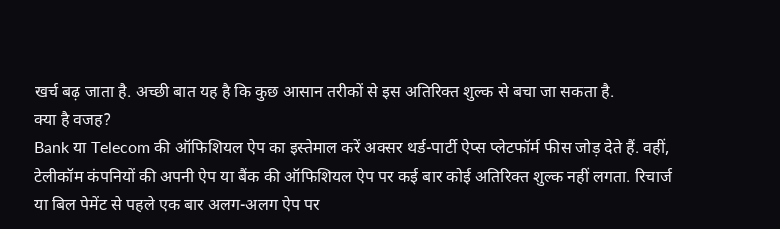खर्च बढ़ जाता है. अच्छी बात यह है कि कुछ आसान तरीकों से इस अतिरिक्त शुल्क से बचा जा सकता है.
क्या है वजह?
Bank या Telecom की ऑफिशियल ऐप का इस्तेमाल करें अक्सर थर्ड-पार्टी ऐप्स प्लेटफॉर्म फीस जोड़ देते हैं. वहीं, टेलीकॉम कंपनियों की अपनी ऐप या बैंक की ऑफिशियल ऐप पर कई बार कोई अतिरिक्त शुल्क नहीं लगता. रिचार्ज या बिल पेमेंट से पहले एक बार अलग-अलग ऐप पर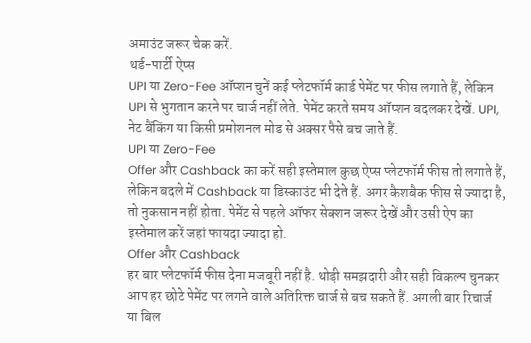अमाउंट जरूर चेक करें.
थर्ड-पार्टी ऐप्स
UPI या Zero-Fee ऑप्शन चुनें कई प्लेटफॉर्म कार्ड पेमेंट पर फीस लगाते हैं, लेकिन UPI से भुगतान करने पर चार्ज नहीं लेते. पेमेंट करते समय ऑप्शन बदलकर देखें. UPI, नेट बैंकिंग या किसी प्रमोशनल मोड से अक्सर पैसे बच जाते हैं.
UPI या Zero-Fee
Offer और Cashback का करें सही इस्तेमाल कुछ ऐप्स प्लेटफॉर्म फीस तो लगाते हैं, लेकिन बदले में Cashback या डिस्काउंट भी देते हैं. अगर कैशबैक फीस से ज्यादा है, तो नुकसान नहीं होता. पेमेंट से पहले ऑफर सेक्शन जरूर देखें और उसी ऐप का इस्तेमाल करें जहां फायदा ज्यादा हो.
Offer और Cashback
हर बार प्लेटफॉर्म फीस देना मजबूरी नहीं है. थोड़ी समझदारी और सही विकल्प चुनकर आप हर छोटे पेमेंट पर लगने वाले अतिरिक्त चार्ज से बच सकते हैं. अगली बार रिचार्ज या बिल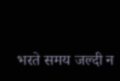भरते समय जल्दी न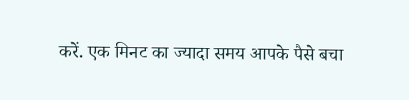करें. एक मिनट का ज्यादा समय आपके पैसे बचा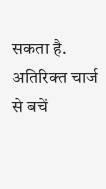सकता है.
अतिरिक्त चार्ज से बचें